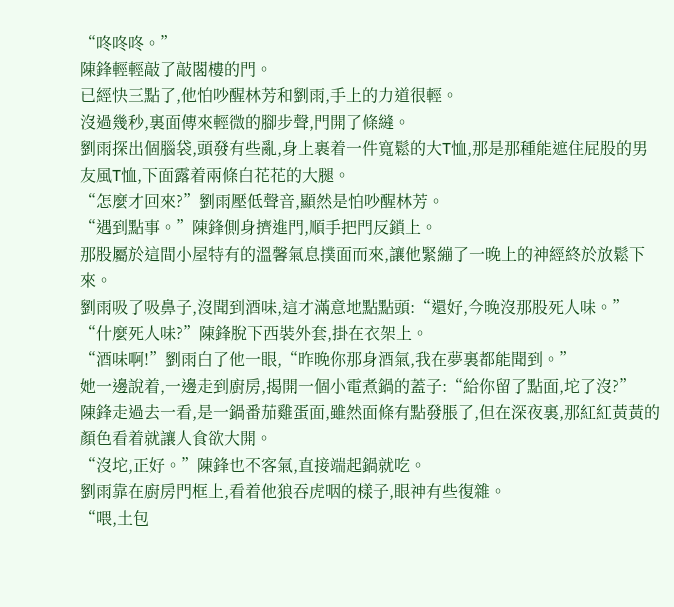“咚咚咚。”
陳鋒輕輕敲了敲閣樓的門。
已經快三點了,他怕吵醒林芳和劉雨,手上的力道很輕。
沒過幾秒,裏面傳來輕微的腳步聲,門開了條縫。
劉雨探出個腦袋,頭發有些亂,身上裹着一件寬鬆的大T恤,那是那種能遮住屁股的男友風T恤,下面露着兩條白花花的大腿。
“怎麼才回來?”劉雨壓低聲音,顯然是怕吵醒林芳。
“遇到點事。”陳鋒側身擠進門,順手把門反鎖上。
那股屬於這間小屋特有的溫馨氣息撲面而來,讓他緊繃了一晚上的神經終於放鬆下來。
劉雨吸了吸鼻子,沒聞到酒味,這才滿意地點點頭:“還好,今晚沒那股死人味。”
“什麼死人味?”陳鋒脫下西裝外套,掛在衣架上。
“酒味啊!”劉雨白了他一眼,“昨晚你那身酒氣,我在夢裏都能聞到。”
她一邊說着,一邊走到廚房,揭開一個小電煮鍋的蓋子:“給你留了點面,坨了沒?”
陳鋒走過去一看,是一鍋番茄雞蛋面,雖然面條有點發脹了,但在深夜裏,那紅紅黃黃的顏色看着就讓人食欲大開。
“沒坨,正好。”陳鋒也不客氣,直接端起鍋就吃。
劉雨靠在廚房門框上,看着他狼吞虎咽的樣子,眼神有些復雜。
“喂,土包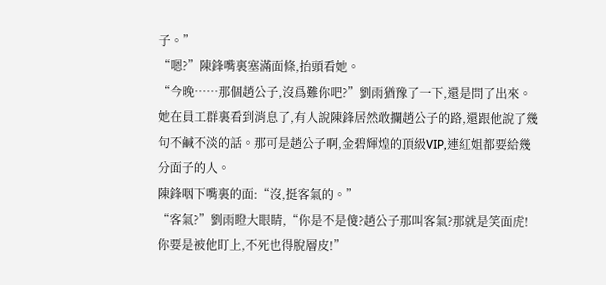子。”
“嗯?”陳鋒嘴裏塞滿面條,抬頭看她。
“今晚……那個趙公子,沒爲難你吧?”劉雨猶豫了一下,還是問了出來。
她在員工群裏看到消息了,有人說陳鋒居然敢攔趙公子的路,還跟他說了幾句不鹹不淡的話。那可是趙公子啊,金碧輝煌的頂級VIP,連紅姐都要給幾分面子的人。
陳鋒咽下嘴裏的面:“沒,挺客氣的。”
“客氣?”劉雨瞪大眼睛,“你是不是傻?趙公子那叫客氣?那就是笑面虎!你要是被他盯上,不死也得脫層皮!”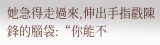她急得走過來,伸出手指戳陳鋒的腦袋:“你能不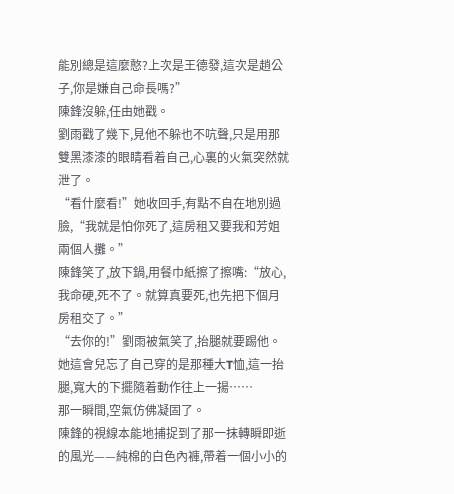能別總是這麼憨?上次是王德發,這次是趙公子,你是嫌自己命長嗎?”
陳鋒沒躲,任由她戳。
劉雨戳了幾下,見他不躲也不吭聲,只是用那雙黑漆漆的眼睛看着自己,心裏的火氣突然就泄了。
“看什麼看!”她收回手,有點不自在地別過臉,“我就是怕你死了,這房租又要我和芳姐兩個人攤。”
陳鋒笑了,放下鍋,用餐巾紙擦了擦嘴:“放心,我命硬,死不了。就算真要死,也先把下個月房租交了。”
“去你的!”劉雨被氣笑了,抬腿就要踢他。
她這會兒忘了自己穿的是那種大T恤,這一抬腿,寬大的下擺隨着動作往上一揚……
那一瞬間,空氣仿佛凝固了。
陳鋒的視線本能地捕捉到了那一抹轉瞬即逝的風光——純棉的白色內褲,帶着一個小小的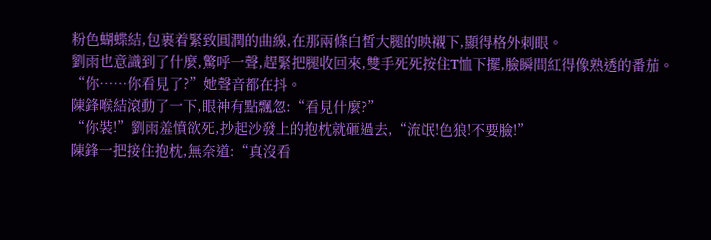粉色蝴蝶結,包裹着緊致圓潤的曲線,在那兩條白皙大腿的映襯下,顯得格外刺眼。
劉雨也意識到了什麼,驚呼一聲,趕緊把腿收回來,雙手死死按住T恤下擺,臉瞬間紅得像熟透的番茄。
“你……你看見了?”她聲音都在抖。
陳鋒喉結滾動了一下,眼神有點飄忽:“看見什麼?”
“你裝!”劉雨羞憤欲死,抄起沙發上的抱枕就砸過去,“流氓!色狼!不要臉!”
陳鋒一把接住抱枕,無奈道:“真沒看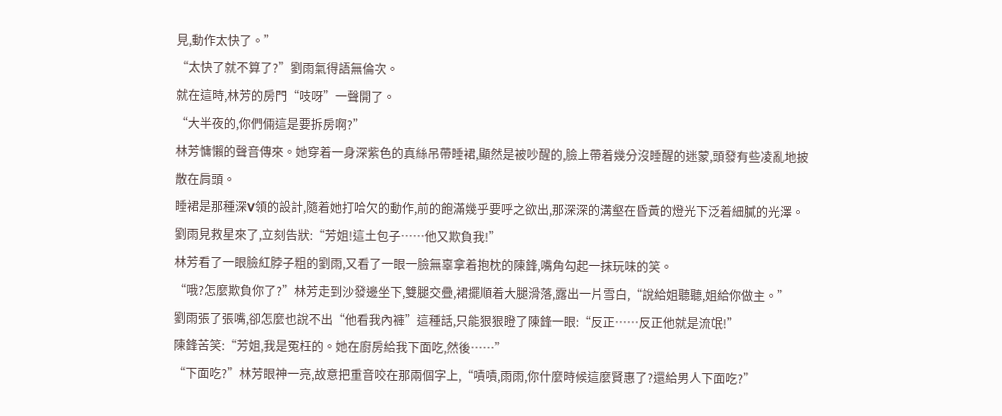見,動作太快了。”
“太快了就不算了?”劉雨氣得語無倫次。
就在這時,林芳的房門“吱呀”一聲開了。
“大半夜的,你們倆這是要拆房啊?”
林芳慵懶的聲音傳來。她穿着一身深紫色的真絲吊帶睡裙,顯然是被吵醒的,臉上帶着幾分沒睡醒的迷蒙,頭發有些凌亂地披散在肩頭。
睡裙是那種深V領的設計,隨着她打哈欠的動作,前的飽滿幾乎要呼之欲出,那深深的溝壑在昏黃的燈光下泛着細膩的光澤。
劉雨見救星來了,立刻告狀:“芳姐!這土包子……他又欺負我!”
林芳看了一眼臉紅脖子粗的劉雨,又看了一眼一臉無辜拿着抱枕的陳鋒,嘴角勾起一抹玩味的笑。
“哦?怎麼欺負你了?”林芳走到沙發邊坐下,雙腿交疊,裙擺順着大腿滑落,露出一片雪白,“說給姐聽聽,姐給你做主。”
劉雨張了張嘴,卻怎麼也說不出“他看我內褲”這種話,只能狠狠瞪了陳鋒一眼:“反正……反正他就是流氓!”
陳鋒苦笑:“芳姐,我是冤枉的。她在廚房給我下面吃,然後……”
“下面吃?”林芳眼神一亮,故意把重音咬在那兩個字上,“嘖嘖,雨雨,你什麼時候這麼賢惠了?還給男人下面吃?”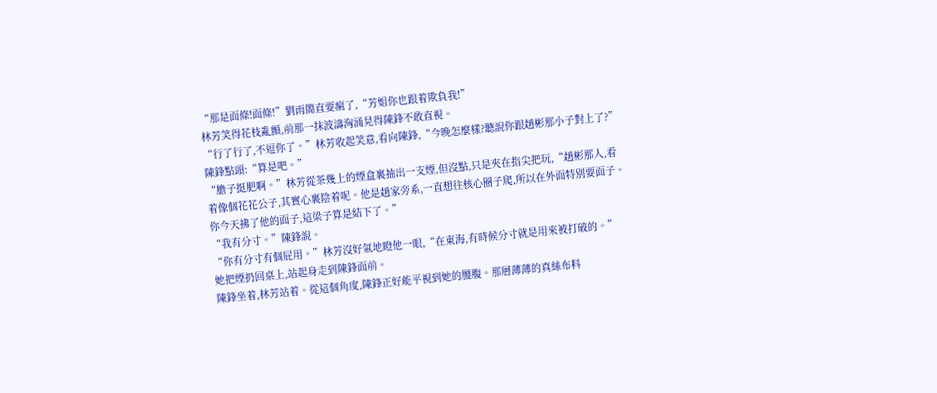“那是面條!面條!”劉雨簡直要瘋了,“芳姐你也跟着欺負我!”
林芳笑得花枝亂顫,前那一抹波濤洶涌晃得陳鋒不敢直視。
“行了行了,不逗你了。”林芳收起笑意,看向陳鋒,“今晚怎麼樣?聽說你跟趙彬那小子對上了?”
陳鋒點頭:“算是吧。”
“膽子挺肥啊。”林芳從茶幾上的煙盒裏抽出一支煙,但沒點,只是夾在指尖把玩,“趙彬那人,看着像個花花公子,其實心裏陰着呢。他是趙家旁系,一直想往核心圈子爬,所以在外面特別要面子。你今天拂了他的面子,這梁子算是結下了。”
“我有分寸。”陳鋒說。
“你有分寸有個屁用。”林芳沒好氣地瞪他一眼,“在東海,有時候分寸就是用來被打破的。”
她把煙扔回桌上,站起身走到陳鋒面前。
陳鋒坐着,林芳站着。從這個角度,陳鋒正好能平視到她的腰腹。那層薄薄的真絲布料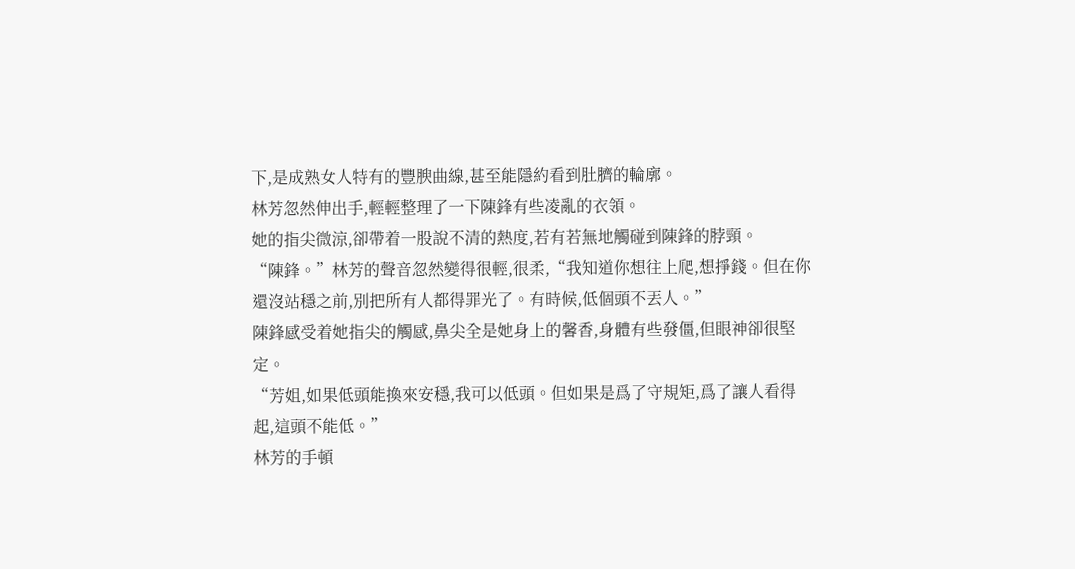下,是成熟女人特有的豐腴曲線,甚至能隱約看到肚臍的輪廓。
林芳忽然伸出手,輕輕整理了一下陳鋒有些凌亂的衣領。
她的指尖微涼,卻帶着一股說不清的熱度,若有若無地觸碰到陳鋒的脖頸。
“陳鋒。”林芳的聲音忽然變得很輕,很柔,“我知道你想往上爬,想掙錢。但在你還沒站穩之前,別把所有人都得罪光了。有時候,低個頭不丟人。”
陳鋒感受着她指尖的觸感,鼻尖全是她身上的馨香,身體有些發僵,但眼神卻很堅定。
“芳姐,如果低頭能換來安穩,我可以低頭。但如果是爲了守規矩,爲了讓人看得起,這頭不能低。”
林芳的手頓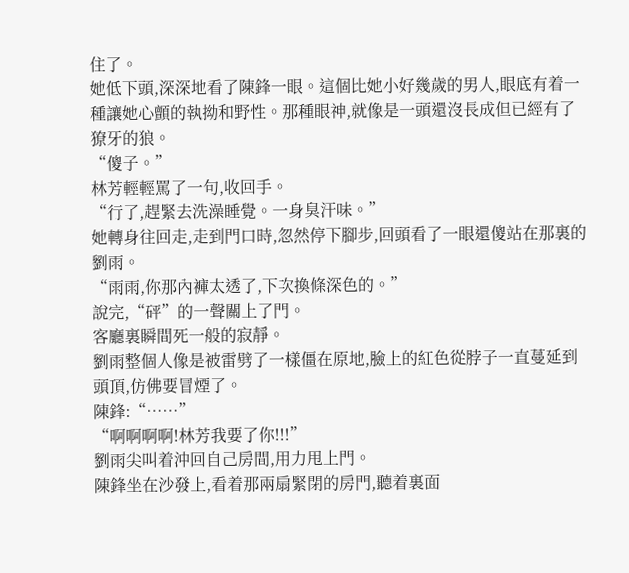住了。
她低下頭,深深地看了陳鋒一眼。這個比她小好幾歲的男人,眼底有着一種讓她心顫的執拗和野性。那種眼神,就像是一頭還沒長成但已經有了獠牙的狼。
“傻子。”
林芳輕輕罵了一句,收回手。
“行了,趕緊去洗澡睡覺。一身臭汗味。”
她轉身往回走,走到門口時,忽然停下腳步,回頭看了一眼還傻站在那裏的劉雨。
“雨雨,你那內褲太透了,下次換條深色的。”
說完,“砰”的一聲關上了門。
客廳裏瞬間死一般的寂靜。
劉雨整個人像是被雷劈了一樣僵在原地,臉上的紅色從脖子一直蔓延到頭頂,仿佛要冒煙了。
陳鋒:“……”
“啊啊啊啊!林芳我要了你!!!”
劉雨尖叫着沖回自己房間,用力甩上門。
陳鋒坐在沙發上,看着那兩扇緊閉的房門,聽着裏面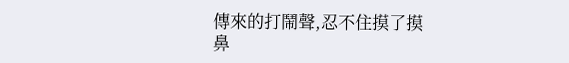傳來的打鬧聲,忍不住摸了摸鼻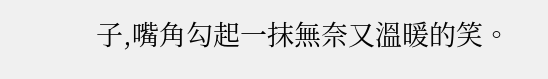子,嘴角勾起一抹無奈又溫暖的笑。